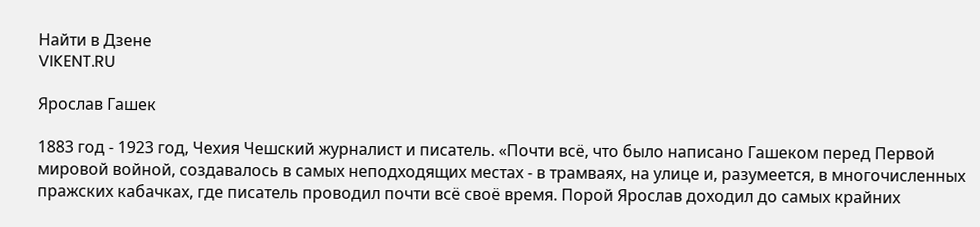Найти в Дзене
VIKENT.RU

Ярослав Гашек

1883 год - 1923 год, Чехия Чешский журналист и писатель. «Почти всё, что было написано Гашеком перед Первой мировой войной, создавалось в самых неподходящих местах - в трамваях, на улице и, разумеется, в многочисленных пражских кабачках, где писатель проводил почти всё своё время. Порой Ярослав доходил до самых крайних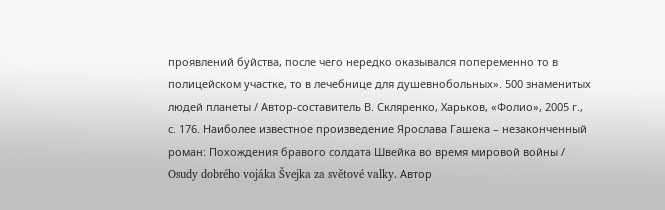проявлений буйства, после чего нередко оказывался попеременно то в полицейском участке, то в лечебнице для душевнобольных». 500 знаменитых людей планеты / Автор-составитель В. Скляренко, Харьков, «Фолио», 2005 г., с. 176. Наиболее известное произведение Ярослава Гашека – незаконченный роман: Похождения бравого солдата Швейка во время мировой войны / Osudy dobrého vojáka Švejka za světové valky. Автор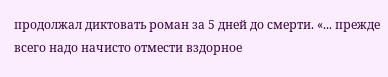продолжал диктовать роман за 5 дней до смерти. «... прежде всего надо начисто отмести вздорное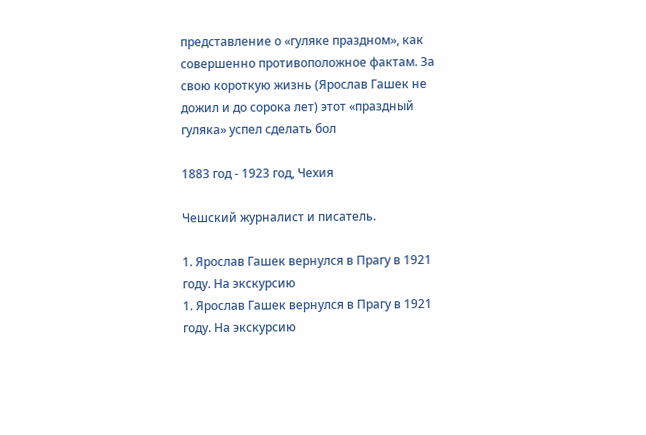представление о «гуляке праздном», как совершенно противоположное фактам. За свою короткую жизнь (Ярослав Гашек не дожил и до сорока лет) этот «праздный гуляка» успел сделать бол

1883 год - 1923 год, Чехия

Чешский журналист и писатель.

1. Ярослав Гашек вернулся в Прагу в 1921 году. На экскурсию
1. Ярослав Гашек вернулся в Прагу в 1921 году. На экскурсию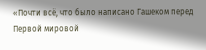«Почти всё, что было написано Гашеком перед Первой мировой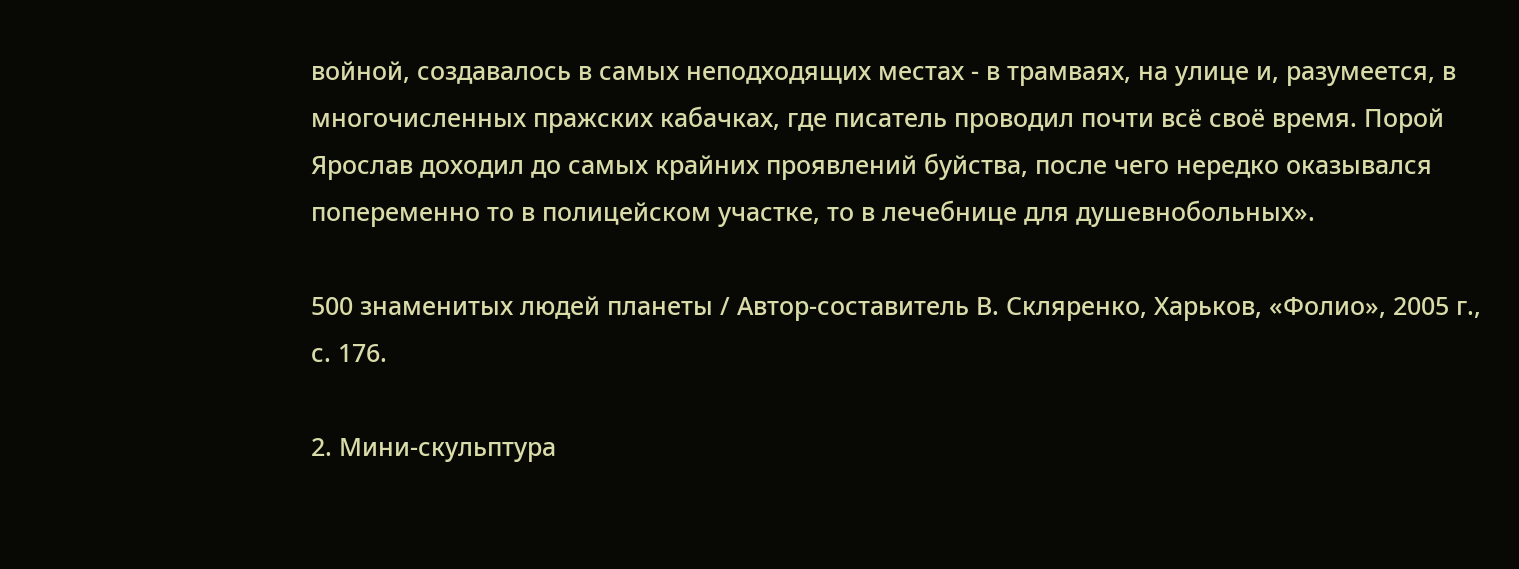войной, создавалось в самых неподходящих местах - в трамваях, на улице и, разумеется, в многочисленных пражских кабачках, где писатель проводил почти всё своё время. Порой Ярослав доходил до самых крайних проявлений буйства, после чего нередко оказывался попеременно то в полицейском участке, то в лечебнице для душевнобольных».

500 знаменитых людей планеты / Автор-составитель В. Скляренко, Харьков, «Фолио», 2005 г., с. 176.

2. Мини-скульптура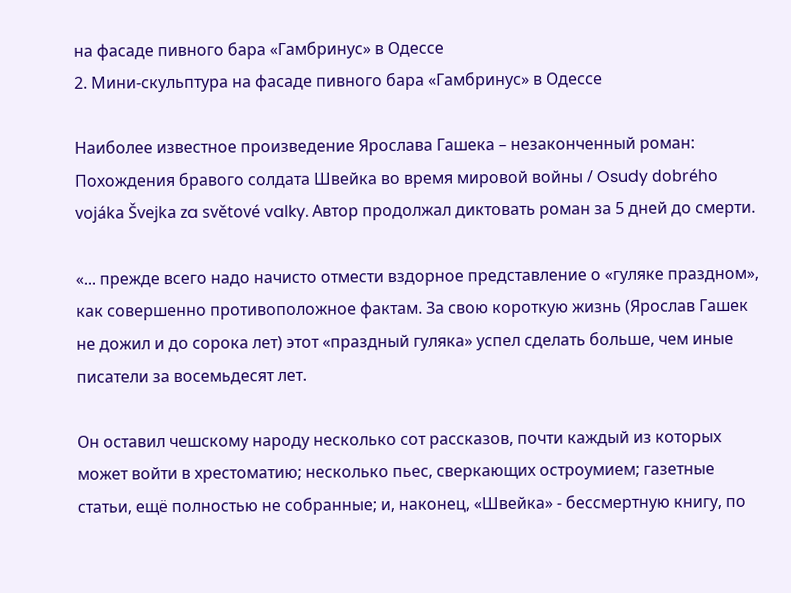на фасаде пивного бара «Гамбринус» в Одессе
2. Мини-скульптура на фасаде пивного бара «Гамбринус» в Одессе

Наиболее известное произведение Ярослава Гашека – незаконченный роман: Похождения бравого солдата Швейка во время мировой войны / Osudy dobrého vojáka Švejka za světové valky. Автор продолжал диктовать роман за 5 дней до смерти.

«... прежде всего надо начисто отмести вздорное представление о «гуляке праздном», как совершенно противоположное фактам. За свою короткую жизнь (Ярослав Гашек не дожил и до сорока лет) этот «праздный гуляка» успел сделать больше, чем иные писатели за восемьдесят лет.

Он оставил чешскому народу несколько сот рассказов, почти каждый из которых может войти в хрестоматию; несколько пьес, сверкающих остроумием; газетные статьи, ещё полностью не собранные; и, наконец, «Швейка» - бессмертную книгу, по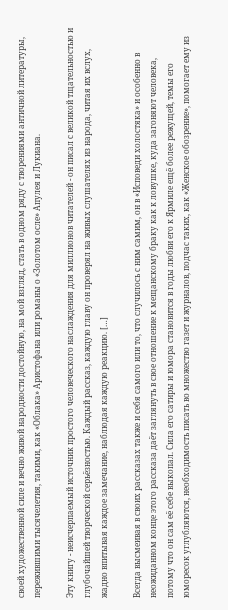своей художественной силе и вечно живой народности достойную, на мой взгляд, стать в одном ряду с творениями античной литературы, пережившими тысячелетия, такими, как «Облака» Аристофана или романы о «Золотом осле» Апулея и Лукиана.

Эту книгу - неисчерпаемый источник простого человеческого наслаждения для миллионов читателей - он писал с великой тщательностью и глубочайшей творческой серьёзностью. Каждый рассказ, каждую главу он проверял на живых слушателях из народа, читая их вслух, жадно впитывая каждое замечание, наблюдая каждую реакцию. […]

Всегда высмеивая в своих рассказах также и себя самого или то, что случилось с ним самим, он в «Исповеди холостяка» и особенно в неожиданном конце этого рассказа даёт заглянуть в свое отношение к мещанскому браку как к ловушке, куда загоняют человека, потому что он сам её себе выкопал. Сила его сатиры и юмора становится в годы любви его к Ярмиле ещё более режущей, темы его юморесок углубляются, необходимость писать во множество газет и журналов, подчас таких, как «Женское обозрение», помогает ему из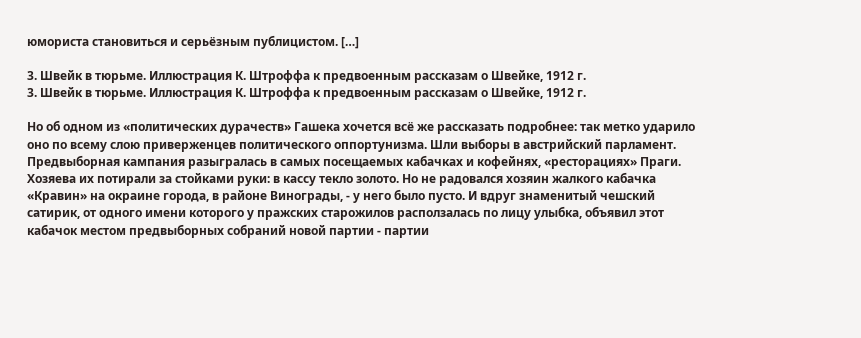юмориста становиться и серьёзным публицистом. […]

3. Швейк в тюрьме. Иллюстрация К. Штроффа к предвоенным рассказам о Швейке, 1912 г.
3. Швейк в тюрьме. Иллюстрация К. Штроффа к предвоенным рассказам о Швейке, 1912 г.

Но об одном из «политических дурачеств» Гашека хочется всё же рассказать подробнее: так метко ударило оно по всему слою приверженцев политического оппортунизма. Шли выборы в австрийский парламент. Предвыборная кампания разыгралась в самых посещаемых кабачках и кофейнях, «ресторациях» Праги. Хозяева их потирали за стойками руки: в кассу текло золото. Но не радовался хозяин жалкого кабачка «Кравин» на окраине города, в районе Винограды, - у него было пусто. И вдруг знаменитый чешский сатирик, от одного имени которого у пражских старожилов расползалась по лицу улыбка, объявил этот кабачок местом предвыборных собраний новой партии - партии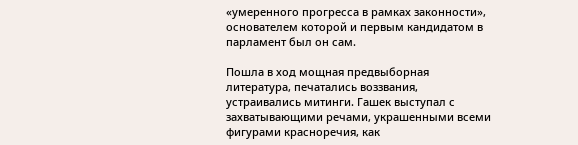«умеренного прогресса в рамках законности», основателем которой и первым кандидатом в парламент был он сам.

Пошла в ход мощная предвыборная литература, печатались воззвания, устраивались митинги. Гашек выступал с захватывающими речами, украшенными всеми фигурами красноречия, как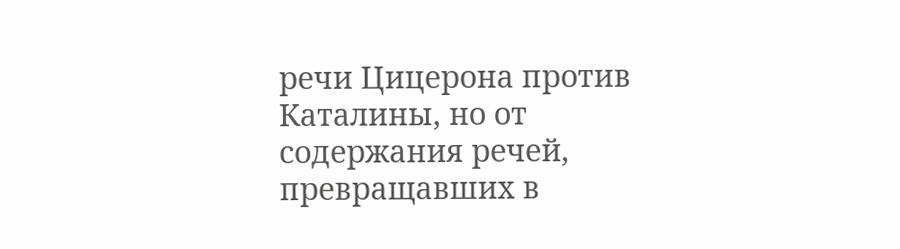речи Цицерона против Каталины, но от содержания речей, превращавших в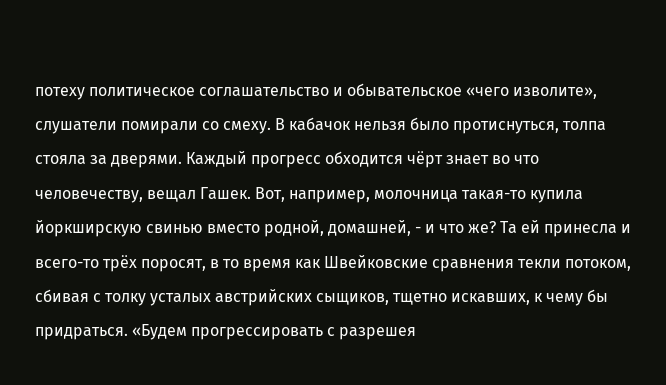потеху политическое соглашательство и обывательское «чего изволите», слушатели помирали со смеху. В кабачок нельзя было протиснуться, толпа стояла за дверями. Каждый прогресс обходится чёрт знает во что человечеству, вещал Гашек. Вот, например, молочница такая-то купила йоркширскую свинью вместо родной, домашней, - и что же? Та ей принесла и всего-то трёх поросят, в то время как Швейковские сравнения текли потоком, сбивая с толку усталых австрийских сыщиков, тщетно искавших, к чему бы придраться. «Будем прогрессировать с разрешея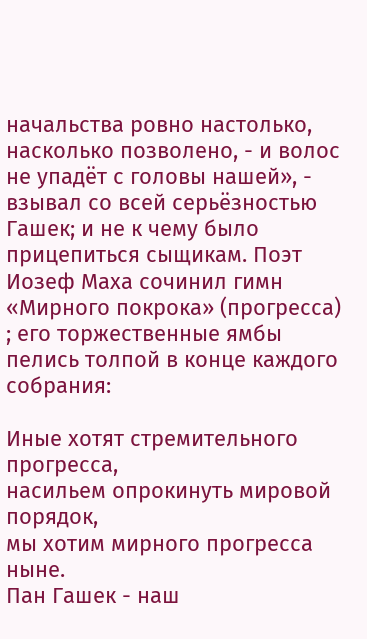начальства ровно настолько, насколько позволено, - и волос не упадёт с головы нашей», - взывал со всей серьёзностью Гашек; и не к чему было прицепиться сыщикам. Поэт Иозеф Маха сочинил гимн «Мирного покрока» (прогресса) ; его торжественные ямбы пелись толпой в конце каждого собрания:

Иные хотят стремительного прогресса,
насильем опрокинуть мировой порядок,
мы хотим мирного прогресса ныне.
Пан Гашек - наш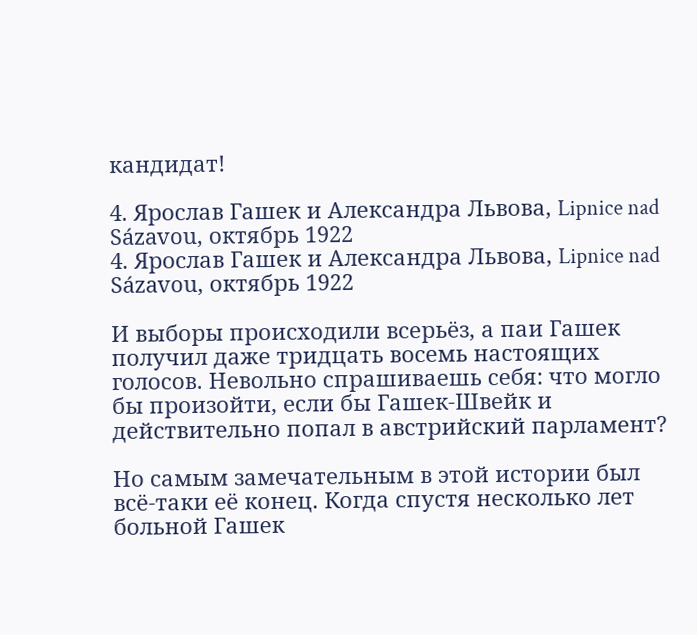кандидат!

4. Ярослав Гашек и Александра Львова, Lipnice nad Sázavou, октябрь 1922
4. Ярослав Гашек и Александра Львова, Lipnice nad Sázavou, октябрь 1922

И выборы происходили всерьёз, а паи Гашек получил даже тридцать восемь настоящих голосов. Невольно спрашиваешь себя: что могло бы произойти, если бы Гашек-Швейк и действительно попал в австрийский парламент?

Но самым замечательным в этой истории был всё-таки её конец. Когда спустя несколько лет больной Гашек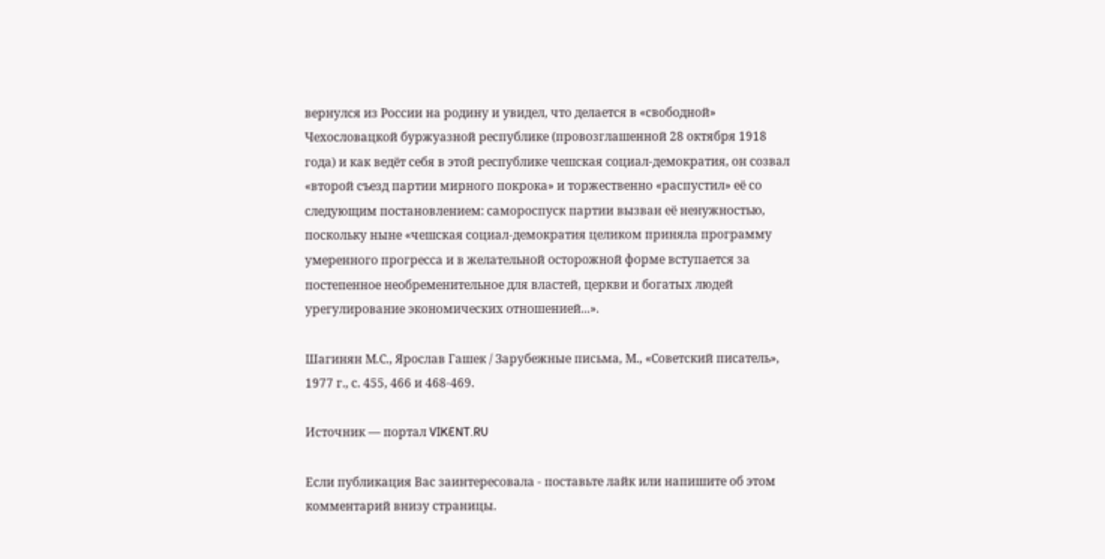вернулся из России на родину и увидел, что делается в «свободной» Чехословацкой буржуазной республике (провозглашенной 28 октября 1918 года) и как ведёт себя в этой республике чешская социал-демократия, он созвал «второй съезд партии мирного покрока» и торжественно «распустил» её со следующим постановлением: самороспуск партии вызван её ненужностью, поскольку ныне «чешская социал-демократия целиком приняла программу умеренного прогресса и в желательной осторожной форме вступается за постепенное необременительное для властей, церкви и богатых людей урегулирование экономических отношенией...».

Шагинян М.С., Ярослав Гашек / Зарубежные письма, М., «Советский писатель», 1977 г., с. 455, 466 и 468-469.

Источник — портал VIKENT.RU

Если публикация Вас заинтересовала - поставьте лайк или напишите об этом комментарий внизу страницы.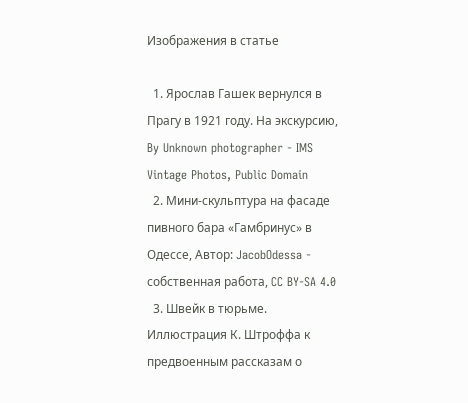Изображения в статье

  1. Ярослав Гашек вернулся в Прагу в 1921 году. На экскурсию, By Unknown photographer - IMS Vintage Photos, Public Domain
  2. Мини-скульптура на фасаде пивного бара «Гамбринус» в Одессе, Автор: JacobOdessa - собственная работа, CC BY-SA 4.0
  3. Швейк в тюрьме. Иллюстрация К. Штроффа к предвоенным рассказам о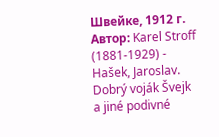Швейке, 1912 г. Автор: Karel Stroff (1881-1929) - Hašek, Jaroslav. Dobrý voják Švejk a jiné podivné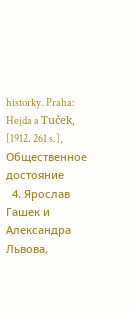historky. Praha: Hejda a Tuček, [1912. 261 s.], Общественное достояние
  4. Ярослав Гашек и Александра Львова,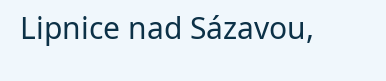Lipnice nad Sázavou,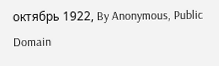октябрь 1922, By Anonymous, Public Domain